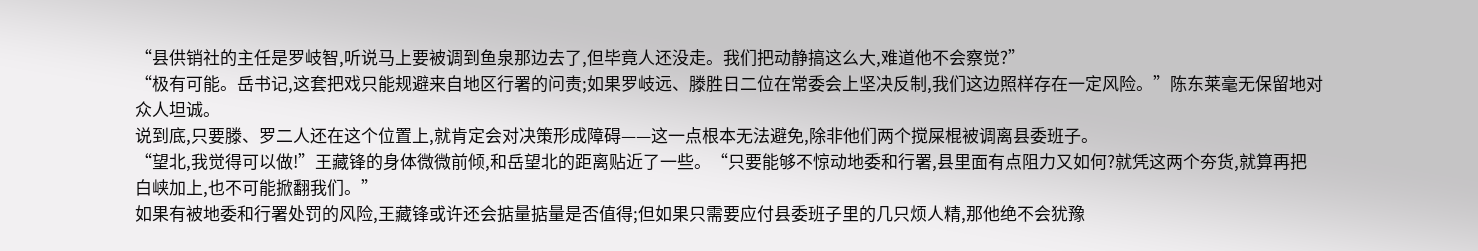“县供销社的主任是罗岐智,听说马上要被调到鱼泉那边去了,但毕竟人还没走。我们把动静搞这么大,难道他不会察觉?”
“极有可能。岳书记,这套把戏只能规避来自地区行署的问责;如果罗岐远、滕胜日二位在常委会上坚决反制,我们这边照样存在一定风险。”陈东莱毫无保留地对众人坦诚。
说到底,只要滕、罗二人还在这个位置上,就肯定会对决策形成障碍——这一点根本无法避免,除非他们两个搅屎棍被调离县委班子。
“望北,我觉得可以做!”王藏锋的身体微微前倾,和岳望北的距离贴近了一些。“只要能够不惊动地委和行署,县里面有点阻力又如何?就凭这两个夯货,就算再把白峡加上,也不可能掀翻我们。”
如果有被地委和行署处罚的风险,王藏锋或许还会掂量掂量是否值得;但如果只需要应付县委班子里的几只烦人精,那他绝不会犹豫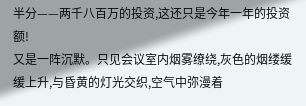半分——两千八百万的投资,这还只是今年一年的投资额!
又是一阵沉默。只见会议室内烟雾缭绕,灰色的烟缕缓缓上升,与昏黄的灯光交织,空气中弥漫着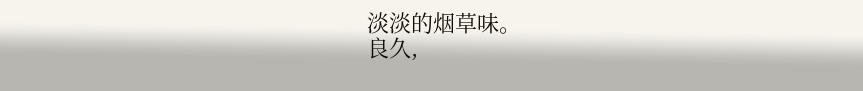淡淡的烟草味。
良久,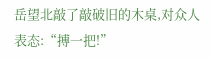岳望北敲了敲破旧的木桌,对众人表态:“搏一把!”